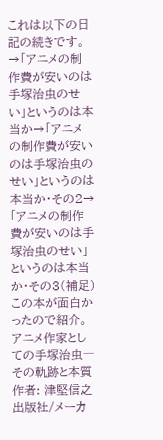これは以下の日記の続きです。→「アニメの制作費が安いのは手塚治虫のせい」というのは本当か→「アニメの制作費が安いのは手塚治虫のせい」というのは本当か・その2→「アニメの制作費が安いのは手塚治虫のせい」というのは本当か・その3(補足) この本が面白かったので紹介。アニメ作家としての手塚治虫―その軌跡と本質作者: 津堅信之出版社/メーカ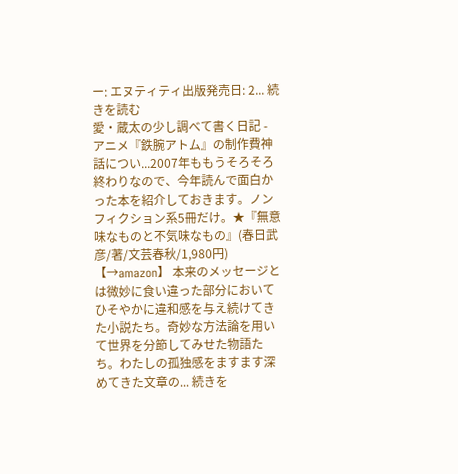ー: エヌティティ出版発売日: 2... 続きを読む
愛・蔵太の少し調べて書く日記 - アニメ『鉄腕アトム』の制作費神話につい...2007年ももうそろそろ終わりなので、今年読んで面白かった本を紹介しておきます。ノンフィクション系5冊だけ。★『無意味なものと不気味なもの』(春日武彦/著/文芸春秋/1,980円)【→amazon】 本来のメッセージとは微妙に食い違った部分においてひそやかに違和感を与え続けてきた小説たち。奇妙な方法論を用いて世界を分節してみせた物語たち。わたしの孤独感をますます深めてきた文章の... 続きを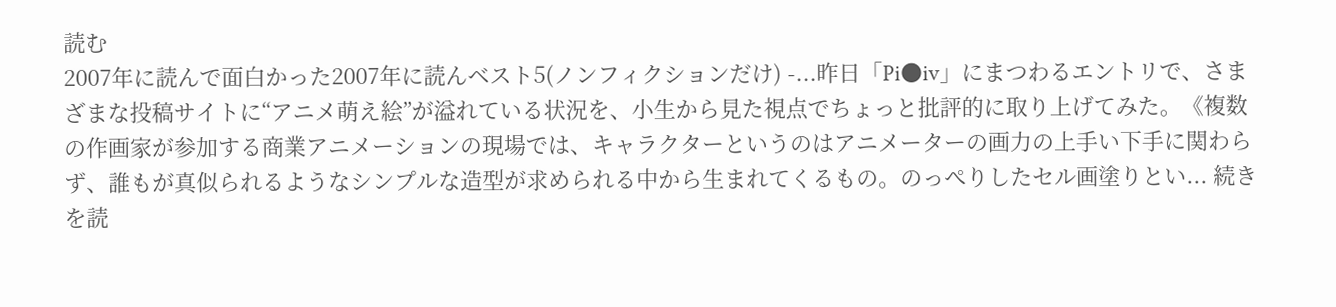読む
2007年に読んで面白かった2007年に読んベスト5(ノンフィクションだけ) -...昨日「Pi●iv」にまつわるエントリで、さまざまな投稿サイトに“アニメ萌え絵”が溢れている状況を、小生から見た視点でちょっと批評的に取り上げてみた。《複数の作画家が参加する商業アニメーションの現場では、キャラクターというのはアニメーターの画力の上手い下手に関わらず、誰もが真似られるようなシンプルな造型が求められる中から生まれてくるもの。のっぺりしたセル画塗りとい... 続きを読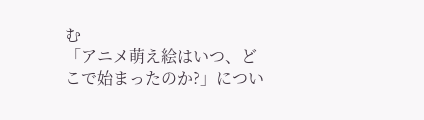む
「アニメ萌え絵はいつ、どこで始まったのか?」につい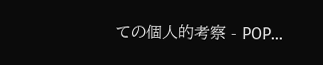ての個人的考察 - POP...